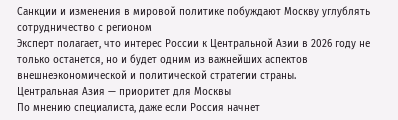Санкции и изменения в мировой политике побуждают Москву углублять сотрудничество с регионом
Эксперт полагает, что интерес России к Центральной Азии в 2026 году не только останется, но и будет одним из важнейших аспектов внешнеэкономической и политической стратегии страны.
Центральная Азия — приоритет для Москвы
По мнению специалиста, даже если Россия начнет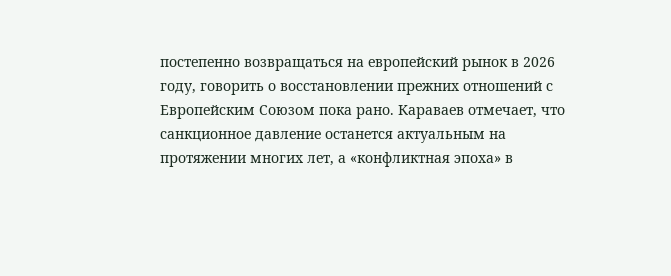постепенно возвращаться на европейский рынок в 2026 году, говорить о восстановлении прежних отношений с Европейским Союзом пока рано. Караваев отмечает, что санкционное давление останется актуальным на протяжении многих лет, а «конфликтная эпоха» в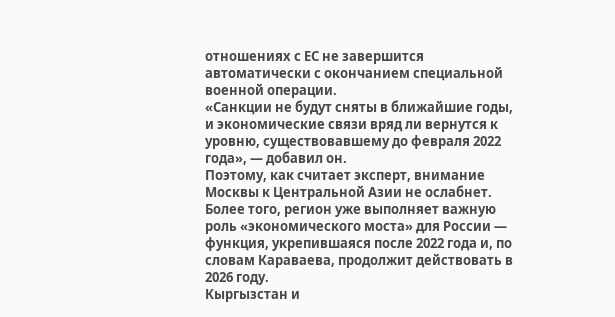отношениях с ЕС не завершится автоматически с окончанием специальной военной операции.
«Санкции не будут сняты в ближайшие годы, и экономические связи вряд ли вернутся к уровню, существовавшему до февраля 2022 года», — добавил он.
Поэтому, как считает эксперт, внимание Москвы к Центральной Азии не ослабнет. Более того, регион уже выполняет важную роль «экономического моста» для России — функция, укрепившаяся после 2022 года и, по словам Караваева, продолжит действовать в 2026 году.
Кыргызстан и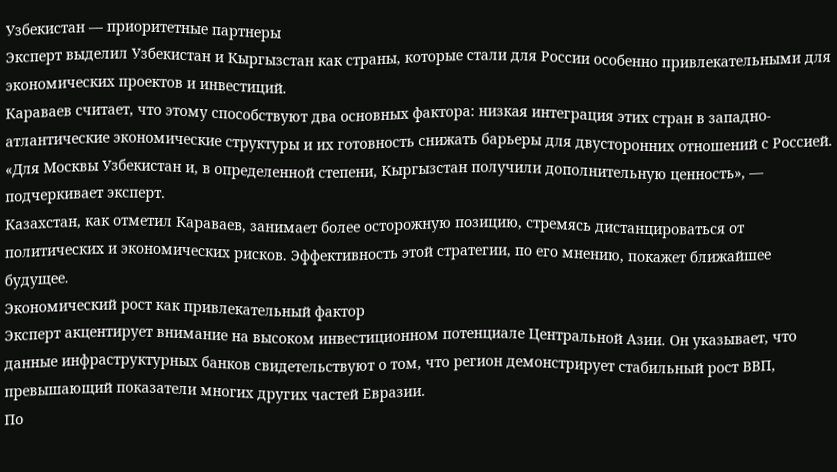Узбекистан — приоритетные партнеры
Эксперт выделил Узбекистан и Кыргызстан как страны, которые стали для России особенно привлекательными для экономических проектов и инвестиций.
Караваев считает, что этому способствуют два основных фактора: низкая интеграция этих стран в западно-атлантические экономические структуры и их готовность снижать барьеры для двусторонних отношений с Россией.
«Для Москвы Узбекистан и, в определенной степени, Кыргызстан получили дополнительную ценность», — подчеркивает эксперт.
Казахстан, как отметил Караваев, занимает более осторожную позицию, стремясь дистанцироваться от политических и экономических рисков. Эффективность этой стратегии, по его мнению, покажет ближайшее будущее.
Экономический рост как привлекательный фактор
Эксперт акцентирует внимание на высоком инвестиционном потенциале Центральной Азии. Он указывает, что данные инфраструктурных банков свидетельствуют о том, что регион демонстрирует стабильный рост ВВП, превышающий показатели многих других частей Евразии.
По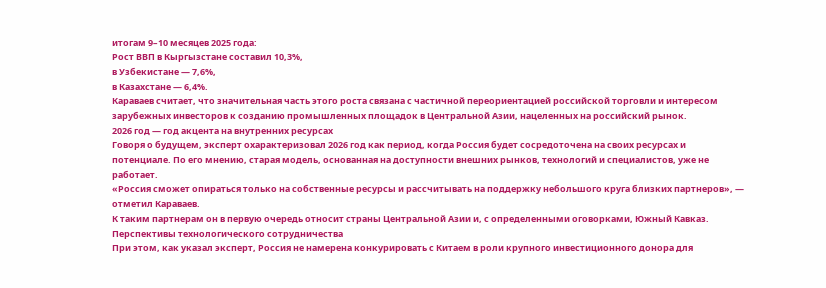итогам 9–10 месяцев 2025 года:
Рост ВВП в Кыргызстане составил 10,3%,
в Узбекистане — 7,6%,
в Казахстане — 6,4%.
Караваев считает, что значительная часть этого роста связана с частичной переориентацией российской торговли и интересом зарубежных инвесторов к созданию промышленных площадок в Центральной Азии, нацеленных на российский рынок.
2026 год — год акцента на внутренних ресурсах
Говоря о будущем, эксперт охарактеризовал 2026 год как период, когда Россия будет сосредоточена на своих ресурсах и потенциале. По его мнению, старая модель, основанная на доступности внешних рынков, технологий и специалистов, уже не работает.
«Россия сможет опираться только на собственные ресурсы и рассчитывать на поддержку небольшого круга близких партнеров», — отметил Караваев.
К таким партнерам он в первую очередь относит страны Центральной Азии и, с определенными оговорками, Южный Кавказ.
Перспективы технологического сотрудничества
При этом, как указал эксперт, Россия не намерена конкурировать с Китаем в роли крупного инвестиционного донора для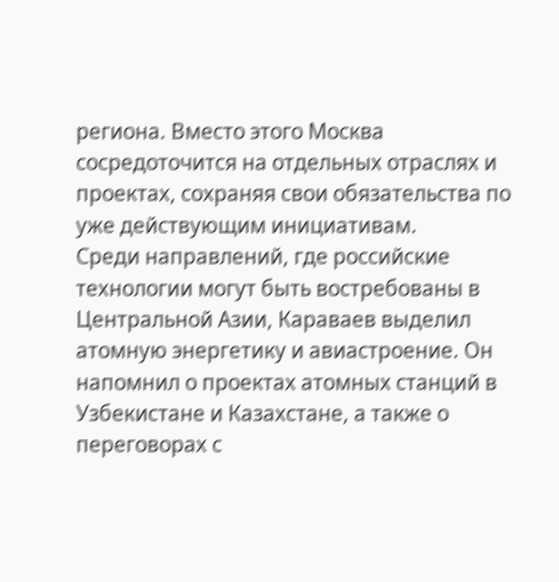региона. Вместо этого Москва сосредоточится на отдельных отраслях и проектах, сохраняя свои обязательства по уже действующим инициативам.
Среди направлений, где российские технологии могут быть востребованы в Центральной Азии, Караваев выделил атомную энергетику и авиастроение. Он напомнил о проектах атомных станций в Узбекистане и Казахстане, а также о переговорах с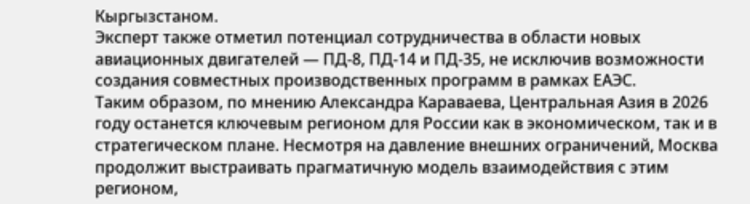Кыргызстаном.
Эксперт также отметил потенциал сотрудничества в области новых авиационных двигателей — ПД-8, ПД-14 и ПД-35, не исключив возможности создания совместных производственных программ в рамках ЕАЭС.
Таким образом, по мнению Александра Караваева, Центральная Азия в 2026 году останется ключевым регионом для России как в экономическом, так и в стратегическом плане. Несмотря на давление внешних ограничений, Москва продолжит выстраивать прагматичную модель взаимодействия с этим регионом,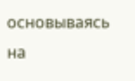основываясь на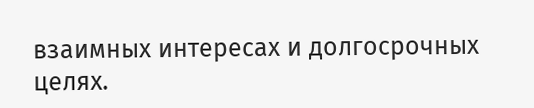взаимных интересах и долгосрочных целях.